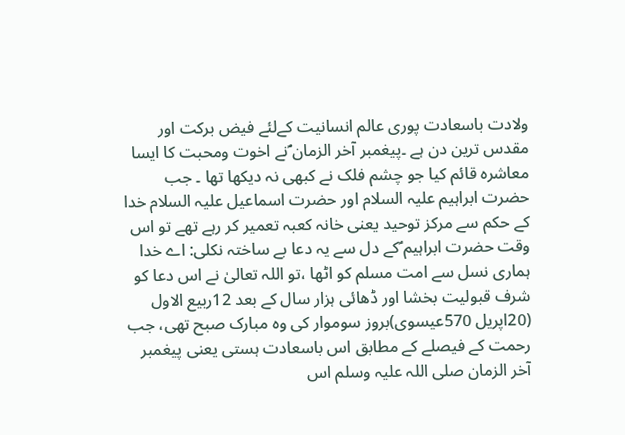ولادت باسعادت پوری عالم انسانیت کےلئے فیض برکت اور مقدس ترین دن ہے ۔پیغمبر آخر الزمان ؐنے اخوت ومحبت کا ایسا معاشرہ قائم کیا جو چشم فلک نے کبھی نہ دیکھا تھا ۔ جب حضرت ابراہیم علیہ السلام اور حضرت اسماعیل علیہ السلام خدا کے حکم سے مرکز توحید یعنی خانہ کعبہ تعمیر کر رہے تھے تو اس وقت حضرت ابراہیم ؑکے دل سے یہ دعا بے ساختہ نکلی: اے خدا ہماری نسل سے امت مسلم کو اٹھا ،تو اللہ تعالیٰ نے اس دعا کو شرف قبولیت بخشا اور ڈھائی ہزار سال کے بعد 12ربیع الاول (20اپریل 570عیسوی)بروز سوموار کی وہ مبارک صبح تھی، جب رحمت کے فیصلے کے مطابق اس باسعادت ہستی یعنی پیغمبر آخر الزمان صلی اللہ علیہ وسلم اس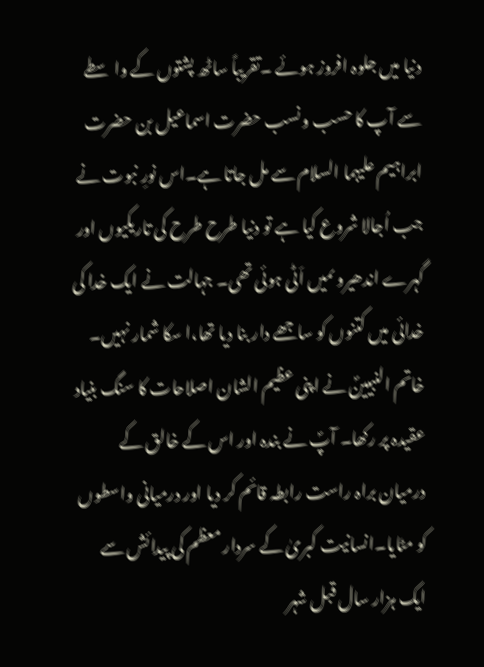دنیا میں جلوہ افروز ہوئے ۔تقریباً ساٹھ پشتوں کے واسطے سے آپ کا حسب و نسب حضرت اسماعیل بن حضرت ابراہیم علیہما السلام سے مل جاتا ہے۔اس نورِ نبوت نے جب اُجالا شروع کیا ہے تو دنیا طرح طرح کی تاریکیوں اور گہرے اندھیرو ںمیں اَٹی ہوئی تھی۔ جہالت نے ایک خدا کی خدائی میں کتنوں کو ساجھے دار بنا دیا تھا،ا سکا شمار نہیں۔ خاتم النبیینؐ نے اپنی عظیم الشان اصلاحات کا سنگ بنیاد عقیدہ پر رکھا۔ آپؐ نے بندہ اور اس کے خالق کے درمیان براہ راست رابطہ قائم کر دیا اور درمیانی واسطوں کو مٹایا۔انسانیت کبریٰ کے سردار معظم کی پیدائش سے ایک ہزار سال قبل شہر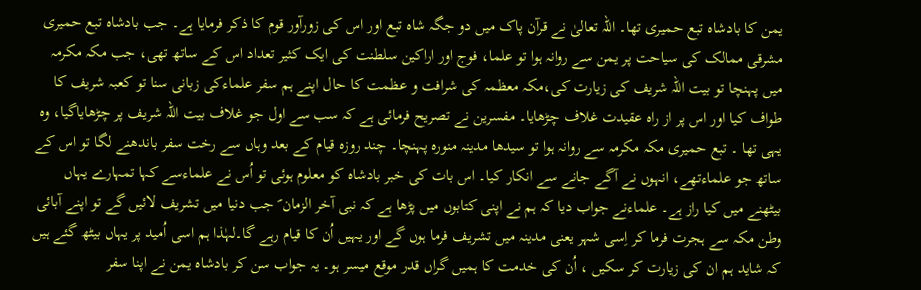یمن کا بادشاہ تبع حمیری تھا۔ اللہ تعالیٰ نے قرآن پاک میں دو جگہ شاہ تبع اور اس کی زورآور قوم کا ذکر فرمایا ہے۔ جب بادشاہ تبع حمیری مشرقی ممالک کی سیاحت پر یمن سے روانہ ہوا تو علما، فوج اور اراکین سلطنت کی ایک کثیر تعداد اس کے ساتھ تھی، جب مکہ مکرمہ میں پہنچا تو بیت اللہ شریف کی زیارت کی،مکہ معظمہ کی شرافت و عظمت کا حال اپنے ہم سفر علماءکی زبانی سنا تو کعبہ شریف کا طواف کیا اور اس پر از راہ عقیدت غلاف چڑھایا۔ مفسرین نے تصریح فرمائی ہے کہ سب سے اول جو غلاف بیت اللہ شریف پر چڑھایاگیا، وہ یہی تھا ۔ تبع حمیری مکہ مکرمہ سے روانہ ہوا تو سیدھا مدینہ منورہ پہنچا۔ چند روزہ قیام کے بعد وہاں سے رخت سفر باندھنے لگا تو اس کے ساتھ جو علماءتھے، انہوں نے آگے جانے سے انکار کیا۔ اس بات کی خبر بادشاہ کو معلوم ہوئی تو اُس نے علماءسے کہا تمہارے یہاں بیٹھنے میں کیا راز ہے۔ علماءنے جواب دیا کہ ہم نے اپنی کتابوں میں پڑھا ہے کہ نبی آخر الزمان ؐ جب دنیا میں تشریف لائیں گے تو اپنے آبائی وطن مکہ سے ہجرت فرما کر اِسی شہر یعنی مدینہ میں تشریف فرما ہوں گے اور یہیں اُن کا قیام رہے گا۔لہٰذا ہم اسی اُمید پر یہاں بیٹھ گئے ہیں کہ شاید ہم ان کی زیارت کر سکیں ، اُن کی خدمت کا ہمیں گراں قدر موقع میسر ہو۔ یہ جواب سن کر بادشاہ یمن نے اپنا سفر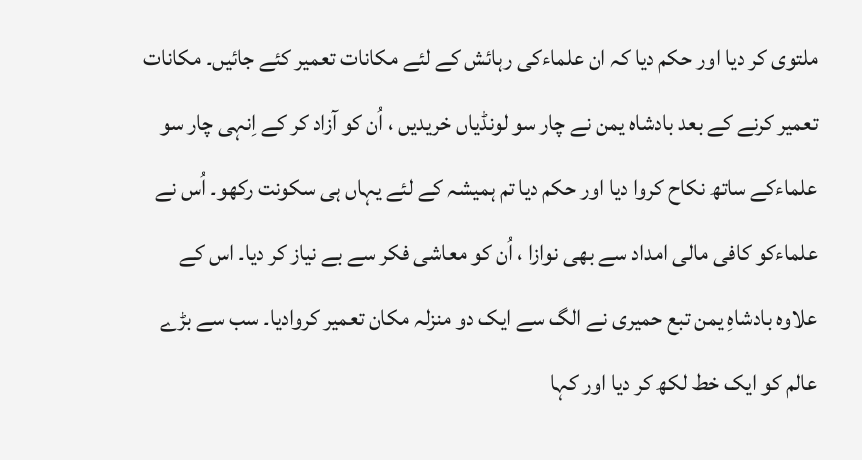ملتوی کر دیا اور حکم دیا کہ ان علماءکی رہائش کے لئے مکانات تعمیر کئے جائیں۔ مکانات تعمیر کرنے کے بعد بادشاہ یمن نے چار سو لونڈیاں خریدیں ، اُن کو آزاد کر کے اِنہی چار سو علماءکے ساتھ نکاح کروا دیا اور حکم دیا تم ہمیشہ کے لئے یہاں ہی سکونت رکھو۔ اُس نے علماءکو کافی مالی امداد سے بھی نوازا ، اُن کو معاشی فکر سے بے نیاز کر دیا۔ اس کے علاوہ بادشاہِ یمن تبع حمیری نے الگ سے ایک دو منزلہ مکان تعمیر کروادیا۔ سب سے بڑے عالم کو ایک خط لکھ کر دیا اور کہا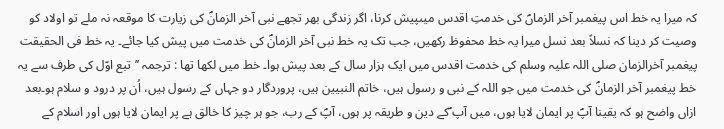کہ میرا یہ خط اس پیغمبر آخر الزماںؐ کی خدمتِ اقدس میںپیش کرنا، اگر زندگی بھر تجھے نبی آخر الزمانؐ کی زیارت کا موقعہ نہ ملے تو اولاد کو وصیت کر دینا کہ نسلاً بعد نسل میرا یہ خط محفوظ رکھیں، جب تک یہ خط نبی آخر الزمانؐ کی خدمت میں پیش کیا جائے۔ یہ خط فی الحقیقت پیغمبر آخرالزمان صلی اللہ علیہ وسلم کی خدمت اقدس میں ایک ہزار سال کے بعد پیش ہوا۔ خط میں لکھا تھا : ترجمہ ’’تبع اوّل کی طرف سے یہ خط پیغمبر آخر الزمانؐ کی خدمت میں جو اللہ کے نبی و رسول ہیں، خاتم النبیین ہیں، پروردگار دو جہاں کے رسول ہیں، اُن پر درود و سلام ہو۔بعد ازاں واضح ہو کہ یقینا آپؐ پر ایمان لایا ہوں، میں آپ ؐکے دین و طریقہ پر ہوں، آپؐ کے رب، جو ہر چیز کا خالق ہے پر ایمان لایا ہوں اور اسلام کے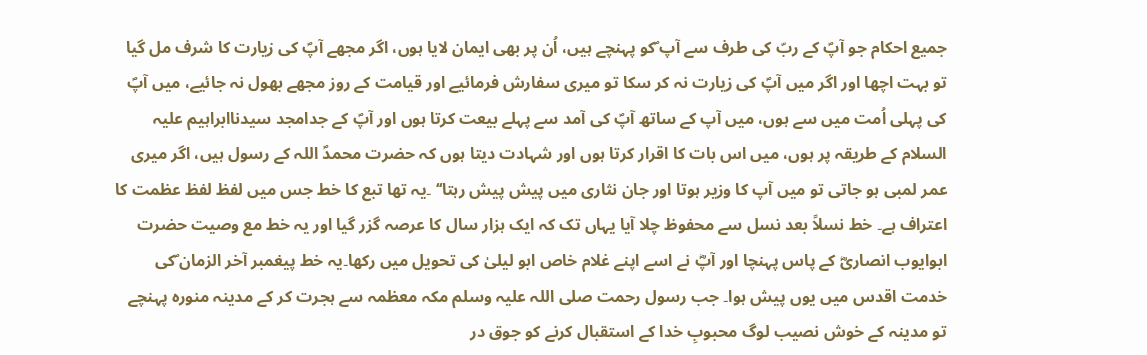جمیع احکام جو آپؐ کے ربّ کی طرف سے آپ ؐکو پہنچے ہیں، اُن پر بھی ایمان لایا ہوں، اگر مجھے آپؐ کی زیارت کا شرف مل گیا تو بہت اچھا اور اگر میں آپؐ کی زیارت نہ کر سکا تو میری سفارش فرمائیے اور قیامت کے روز مجھے بھول نہ جائیے، میں آپؐ کی پہلی اُمت میں سے ہوں، میں آپ کے ساتھ آپؐ کی آمد سے پہلے بیعت کرتا ہوں اور آپؐ کے جدامجد سیدناابراہیم علیہ السلام کے طریقہ پر ہوں، میں اس بات کا اقرار کرتا ہوں اور شہادت دیتا ہوں کہ حضرت محمدؐ اللہ کے رسول ہیں، اگر میری عمر لمبی ہو جاتی تو میں آپ کا وزیر ہوتا اور جان نثاری میں پیش پیش رہتا‘‘ ۔یہ تھا تبع کا خط جس میں لفظ لفظ عظمت کا اعتراف ہے۔ خط نسلاً بعد نسل سے محفوظ چلا آیا یہاں تک کہ ایک ہزار سال کا عرصہ گزر گیا اور یہ خط مع وصیت حضرت ابوایوب انصاریؓ کے پاس پہنچا اور آپؓ نے اسے اپنے غلام خاص ابو لیلیٰ کی تحویل میں رکھا۔یہ خط پیغمبر آخر الزمان ؐکی خدمت اقدس میں یوں پیش ہوا۔ جب رسول رحمت صلی اللہ علیہ وسلم مکہ معظمہ سے ہجرت کر کے مدینہ منورہ پہنچے تو مدینہ کے خوش نصیب لوگ محبوبِ خدا کے استقبال کرنے کو جوق در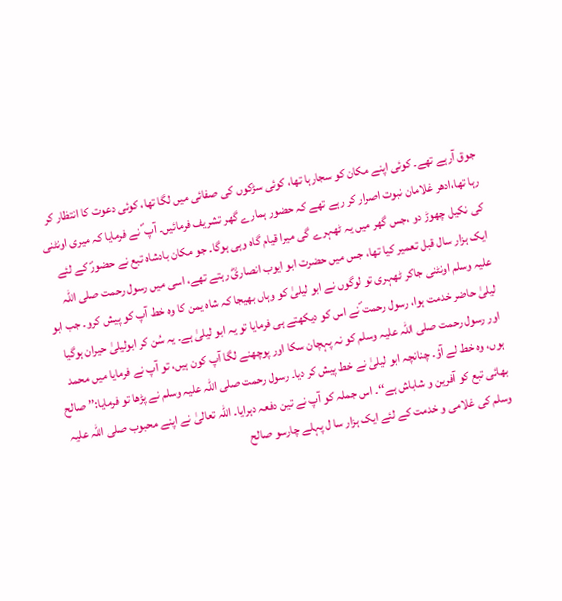جوق آرہے تھے۔ کوئی اپنے مکان کو سجارہا تھا، کوئی سڑکوں کی صفائی میں لگا تھا، کوئی دعوت کا انتظار کر رہا تھا،ادھر غلامان نبوت اصرار کر رہے تھے کہ حضور ہمارے گھر تشریف فرمائیں۔ آپ ؐ نے فرمایا کہ میری اونٹنی کی نکیل چھوڑ دو ،جس گھر میں یہ ٹھہرے گی میرا قیام گاہ وہی ہوگا۔ جو مکان بادشاہ تبع نے حضورؐ کے لئے ایک ہزار سال قبل تعمیر کیا تھا، جس میں حضرت ابو ایوب انصاریؓ رہتے تھے، اسی میں رسول رحمت صلی اللہ علیہ وسلم اونٹنی جاکر ٹھہری تو لوگوں نے ابو لیلیٰ کو وہاں بھیجا کہ شاہ یمن کا وہ خط آپ کو پیش کرو۔ جب ابو لیلیٰ حاضر خدمت ہوا، رسول رحمت ؐنے اس کو دیکھتے ہی فرمایا تو یہ ابو لیلیٰ ہے۔ یہ سُن کر ابولیلیٰ حیران ہوگیا اور رسول رحمت صلی اللہ علیہ وسلم کو نہ پہچان سکا اور پوچھنے لگا آپ کون ہیں، تو آپ نے فرمایا میں محمد ہوں، وہ خط لے آؤ۔ چنانچہ ابو لیلیٰ نے خط پیش کر دیا۔ رسول رحمت صلی اللہ علیہ وسلم نے پڑھا تو فرمایا:’’ صالح بھائی تبع کو آفرین و شاباش ہے‘‘۔ اس جملہ کو آپ نے تین دفعہ دہرایا۔ اللہ تعالیٰ نے اپنے محبوب صلی اللہ علیہ وسلم کی غلامی و خدمت کے لئے ایک ہزار سا ل پہلے چارسو صالح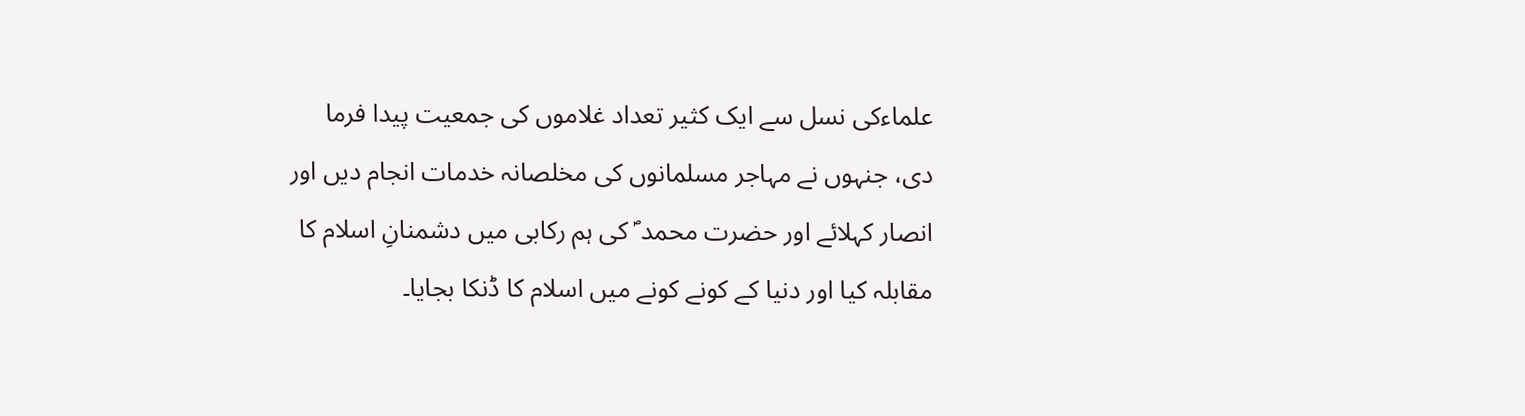علماءکی نسل سے ایک کثیر تعداد غلاموں کی جمعیت پیدا فرما دی، جنہوں نے مہاجر مسلمانوں کی مخلصانہ خدمات انجام دیں اور انصار کہلائے اور حضرت محمد ؐ کی ہم رکابی میں دشمنانِ اسلام کا مقابلہ کیا اور دنیا کے کونے کونے میں اسلام کا ڈنکا بجایا۔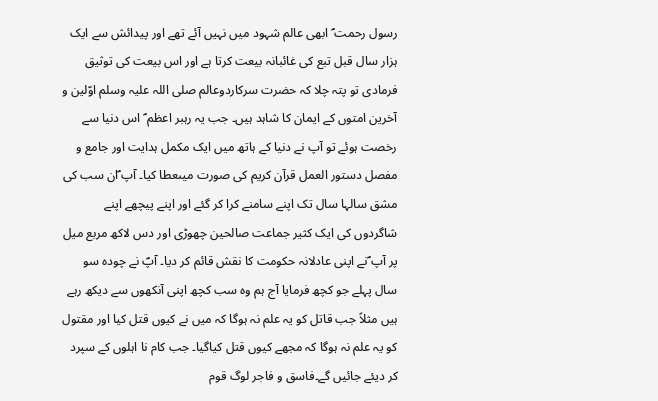رسول رحمت ؐ ابھی عالم شہود میں نہیں آئے تھے اور پیدائش سے ایک ہزار سال قبل تبع کی غائبانہ بیعت کرتا ہے اور اس بیعت کی توثیق فرمادی تو پتہ چلا کہ حضرت سرکاردوعالم صلی اللہ علیہ وسلم اوّلین و آخرین امتوں کے ایمان کا شاہد ہیں۔ جب یہ رہبر اعظم ؐ اس دنیا سے رخصت ہوئے تو آپ نے دنیا کے ہاتھ میں ایک مکمل ہدایت اور جامع و مفصل دستور العمل قرآن کریم کی صورت میںعطا کیا۔ آپ ؐان سب کی مشق سالہا سال تک اپنے سامنے کرا کر گئے اور اپنے پیچھے اپنے شاگردوں کی ایک کثیر جماعت صالحین چھوڑی اور دس لاکھ مربع میل پر آپ ؐنے اپنی عادلانہ حکومت کا نقش قائم کر دیا۔ آپؐ نے چودہ سو سال پہلے جو کچھ فرمایا آج ہم وہ سب کچھ اپنی آنکھوں سے دیکھ رہے ہیں مثلاً جب قاتل کو یہ علم نہ ہوگا کہ میں نے کیوں قتل کیا اور مقتول کو یہ علم نہ ہوگا کہ مجھے کیوں قتل کیاگیا۔ جب کام نا اہلوں کے سپرد کر دیئے جائیں گے۔فاسق و فاجر لوگ قوم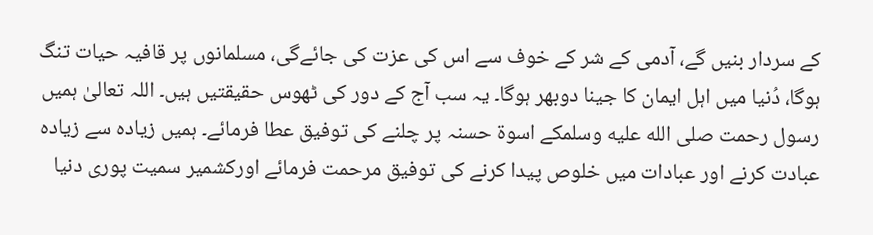کے سردار بنیں گے، آدمی کے شر کے خوف سے اس کی عزت کی جائےگی، مسلمانوں پر قافیہ حیات تنگ ہوگا، دُنیا میں اہل ایمان کا جینا دوبھر ہوگا۔ یہ سب آج کے دور کی ٹھوس حقیقتیں ہیں۔ اللہ تعالیٰ ہمیں رسول رحمت صلى الله عليه وسلمکے اسوة حسنہ پر چلنے کی توفیق عطا فرمائے۔ ہمیں زیادہ سے زیادہ عبادت کرنے اور عبادات میں خلوص پیدا کرنے کی توفیق مرحمت فرمائے اورکشمیر سمیت پوری دنیا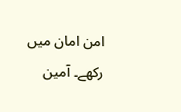امن امان میں رکھے۔ آمین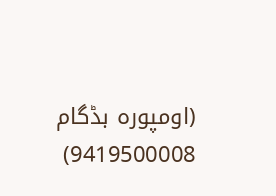(اومپورہ بڈگام 9419500008)